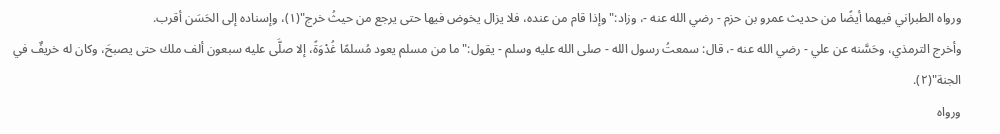ورواه الطبراني فيهما أيضًا من حديث عمرو بن حزم - رضي الله عنه -، وزاد:"وإذا قام من عنده، فلا يزال يخوض فيها حتى يرجع من حيثُ خرج"(١)، وإسناده إلى الحَسَن أقرب.
وأخرج الترمذي، وحَسَّنه عن علي - رضي الله عنه -، قال: سمعتُ رسول الله - صلى الله عليه وسلم - يقول:"ما من مسلم يعود مُسلمًا غُدْوَةً، إلا صلَّى عليه سبعون ألف ملك حتى يصبحَ، وكان له خريفٌ في الجنة"(٢).
ورواه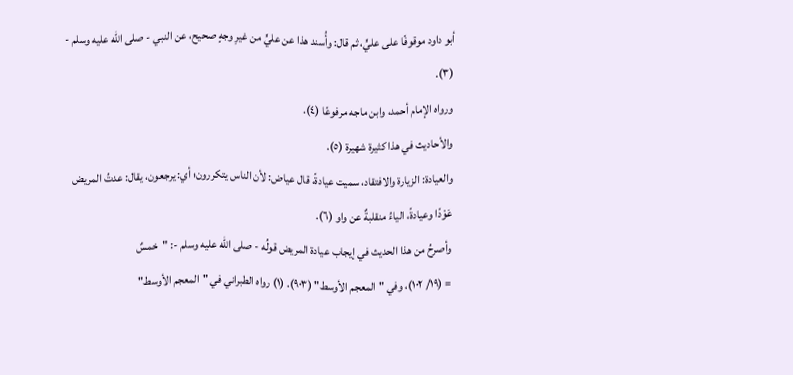أبو داود موقوفًا على عليٍّ، ثم قال: وأُسند هذا عن عليٍّ من غيرِ وجهٍ صحيح، عن النبي - صلى الله عليه وسلم - (٣).
ورواه الإمام أحمد، وابن ماجه مرفوعًا (٤).
والأحاديث في هذا كثيرة شهيرة (٥).
والعيادة: الزيارة والافتقاد، سميت عيادةً، قال عياض: لأن الناس يتكررون؛ أي: يرجعون، يقال: عدتُ المريض عَوْدًا وعيادةً، الياءُ منقلبةٌ عن واو (٦).
وأصرحُ من هذا الحديث في إيجاب عيادة المريض قولُه - صلى الله عليه وسلم -: "خمسٌ
= (١٩/ ١٠٢)، وفي "المعجم الأوسط" (٩٠٣). (١) رواه الطبراني في "المعجم الأوسط"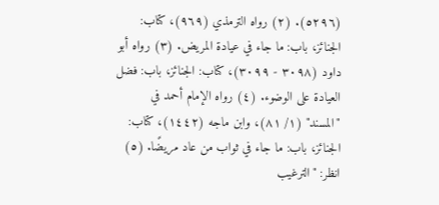(٥٢٩٦). (٢) رواه الترمذي (٩٦٩)، كتاب: الجنائز، باب: ما جاء في عيادة المريض. (٣) رواه أبو داود (٣٠٩٨ - ٣٠٩٩)، كتاب: الجنائز، باب: فضل العيادة على الوضوء. (٤) رواه الإمام أحمد في "المسند" (١/ ٨١)، وابن ماجه (١٤٤٢)، كتاب: الجنائز، باب: ما جاء في ثواب من عاد مريضًا. (٥) انظر: "الترغيب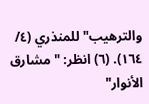والترهيب" للمنذري (٤/ ١٦٤). (٦) انظر: "مشارق الأنوار"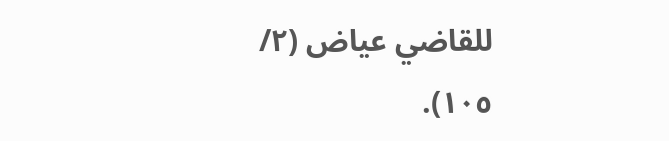للقاضي عياض (٢/ ١٠٥).